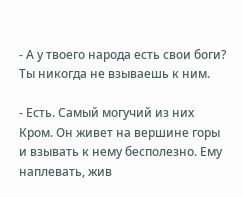- А у твоего народа есть свои боги? Ты никогда не взываешь к ним.

- Есть. Самый могучий из них Кром. Он живет на вершине горы и взывать к нему бесполезно. Ему наплевать, жив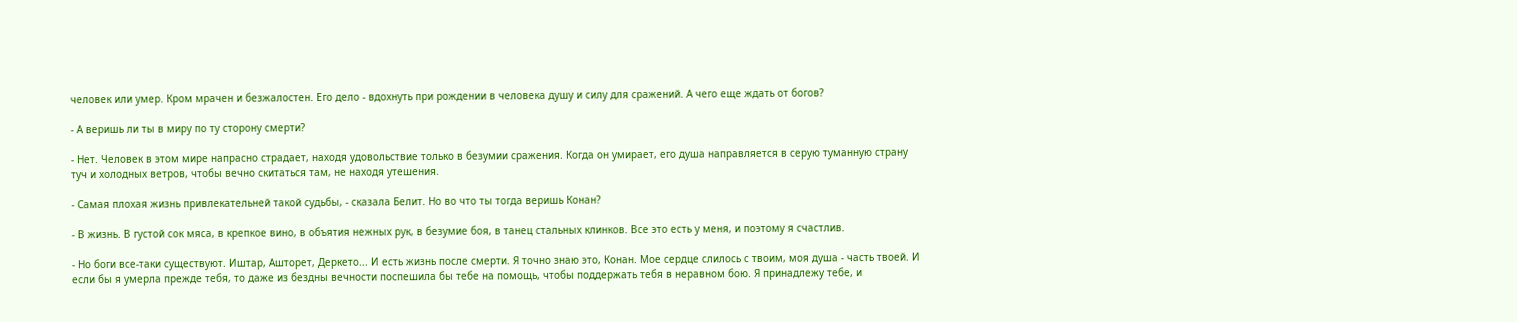человек или умер. Кром мрачен и безжалостен. Его дело - вдохнуть при рождении в человека душу и силу для сражений. А чего еще ждать от богов?

- А веришь ли ты в миру по ту сторону смерти?

- Нет. Человек в этом мире напрасно страдает, находя удовольствие только в безумии сражения. Когда он умирает, его душа направляется в серую туманную страну туч и холодных ветров, чтобы вечно скитаться там, не находя утешения.

- Самая плохая жизнь привлекательней такой судьбы, - сказала Белит. Но во что ты тогда веришь Конан?

- В жизнь. В густой сок мяса, в крепкое вино, в объятия нежных рук, в безумие боя, в танец стальных клинков. Все это есть у меня, и поэтому я счастлив.

- Но боги все-таки существуют. Иштар, Ашторет, Деркето... И есть жизнь после смерти. Я точно знаю это, Конан. Мое сердце слилось с твоим, моя душа - часть твоей. И если бы я умерла прежде тебя, то даже из бездны вечности поспешила бы тебе на помощь, чтобы поддержать тебя в неравном бою. Я принадлежу тебе, и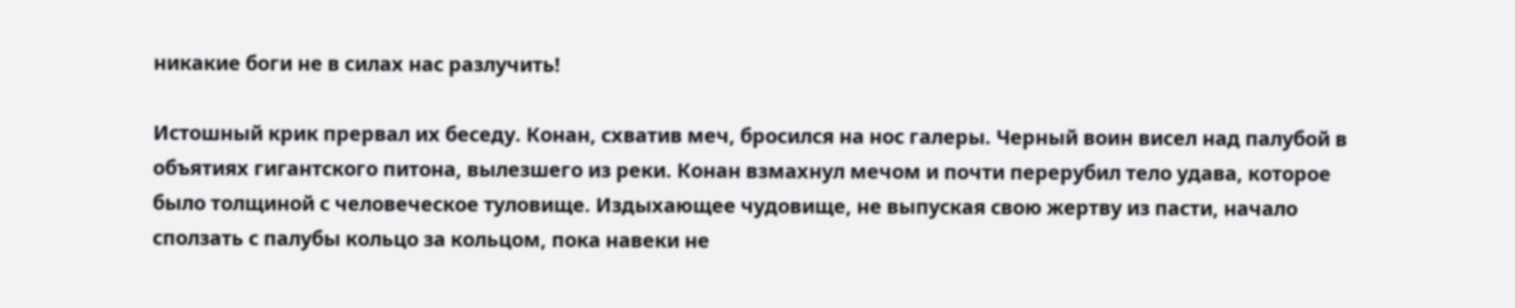никакие боги не в силах нас разлучить!

Истошный крик прервал их беседу. Конан, схватив меч, бросился на нос галеры. Черный воин висел над палубой в объятиях гигантского питона, вылезшего из реки. Конан взмахнул мечом и почти перерубил тело удава, которое было толщиной с человеческое туловище. Издыхающее чудовище, не выпуская свою жертву из пасти, начало сползать с палубы кольцо за кольцом, пока навеки не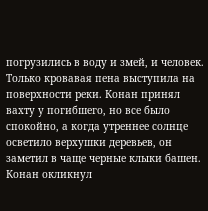погрузились в воду и змей, и человек. Только кровавая пена выступила на поверхности реки. Конан принял вахту у погибшего, но все было спокойно, а когда утреннее солнце осветило верхушки деревьев, он заметил в чаще черные клыки башен. Конан окликнул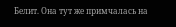Белит. Она тут же примчалась на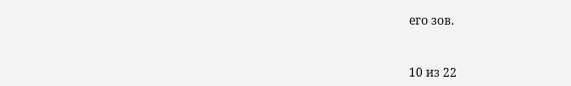его зов.



10 из 22